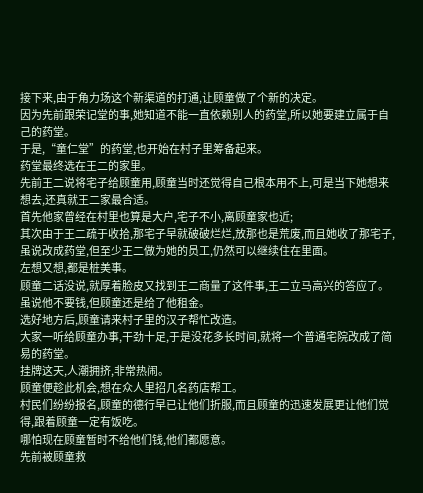接下来,由于角力场这个新渠道的打通,让顾童做了个新的决定。
因为先前跟荣记堂的事,她知道不能一直依赖别人的药堂,所以她要建立属于自己的药堂。
于是,“童仁堂”的药堂,也开始在村子里筹备起来。
药堂最终选在王二的家里。
先前王二说将宅子给顾童用,顾童当时还觉得自己根本用不上,可是当下她想来想去,还真就王二家最合适。
首先他家曾经在村里也算是大户,宅子不小,离顾童家也近;
其次由于王二疏于收拾,那宅子早就破破烂烂,放那也是荒废,而且她收了那宅子,虽说改成药堂,但至少王二做为她的员工,仍然可以继续住在里面。
左想又想,都是桩美事。
顾童二话没说,就厚着脸皮又找到王二商量了这件事,王二立马高兴的答应了。
虽说他不要钱,但顾童还是给了他租金。
选好地方后,顾童请来村子里的汉子帮忙改造。
大家一听给顾童办事,干劲十足,于是没花多长时间,就将一个普通宅院改成了简易的药堂。
挂牌这天,人潮拥挤,非常热闹。
顾童便趁此机会,想在众人里招几名药店帮工。
村民们纷纷报名,顾童的德行早已让他们折服,而且顾童的迅速发展更让他们觉得,跟着顾童一定有饭吃。
哪怕现在顾童暂时不给他们钱,他们都愿意。
先前被顾童救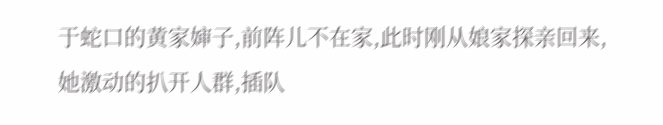于蛇口的黄家婶子,前阵儿不在家,此时刚从娘家探亲回来,她激动的扒开人群,插队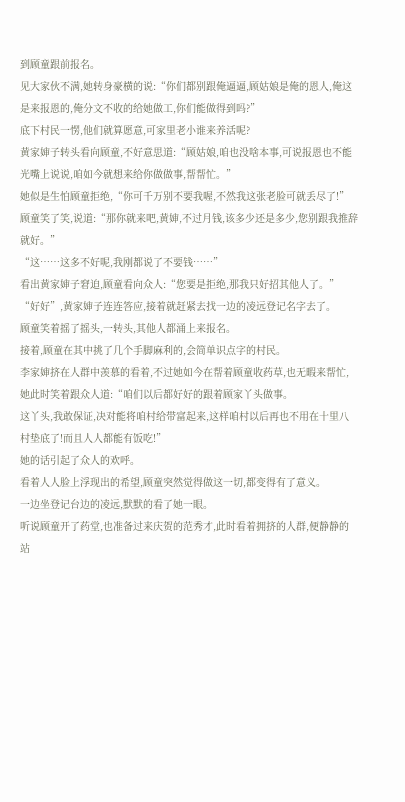到顾童跟前报名。
见大家伙不满,她转身豪横的说:“你们都别跟俺逼逼,顾姑娘是俺的恩人,俺这是来报恩的,俺分文不收的给她做工,你们能做得到吗?”
底下村民一愣,他们就算愿意,可家里老小谁来养活呢?
黄家婶子转头看向顾童,不好意思道:“顾姑娘,咱也没啥本事,可说报恩也不能光嘴上说说,咱如今就想来给你做做事,帮帮忙。”
她似是生怕顾童拒绝,“你可千万别不要我喔,不然我这张老脸可就丢尽了!”
顾童笑了笑,说道:“那你就来吧,黄婶,不过月钱,该多少还是多少,您别跟我推辞就好。”
“这……这多不好呢,我刚都说了不要钱……”
看出黄家婶子窘迫,顾童看向众人:“您要是拒绝,那我只好招其他人了。”
“好好”,黄家婶子连连答应,接着就赶紧去找一边的凌远登记名字去了。
顾童笑着摇了摇头,一转头,其他人都涌上来报名。
接着,顾童在其中挑了几个手脚麻利的,会简单识点字的村民。
李家婶挤在人群中羡慕的看着,不过她如今在帮着顾童收药草,也无暇来帮忙,她此时笑着跟众人道:“咱们以后都好好的跟着顾家丫头做事。
这丫头,我敢保证,决对能将咱村给带富起来,这样咱村以后再也不用在十里八村垫底了!而且人人都能有饭吃!”
她的话引起了众人的欢呼。
看着人人脸上浮现出的希望,顾童突然觉得做这一切,都变得有了意义。
一边坐登记台边的凌远,默默的看了她一眼。
听说顾童开了药堂,也准备过来庆贺的范秀才,此时看着拥挤的人群,便静静的站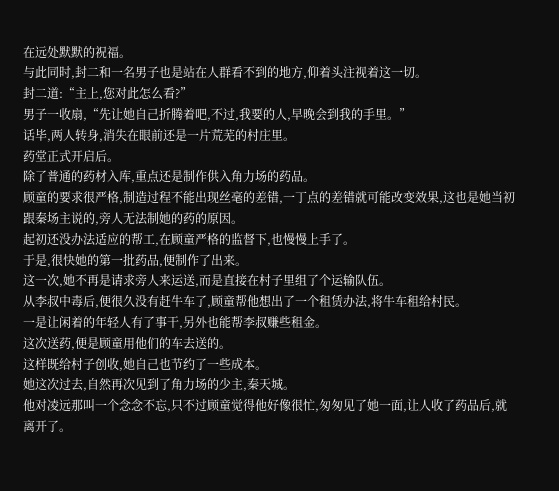在远处默默的祝福。
与此同时,封二和一名男子也是站在人群看不到的地方,仰着头注视着这一切。
封二道:“主上,您对此怎么看?”
男子一收扇,“先让她自己折腾着吧,不过,我要的人,早晚会到我的手里。”
话毕,两人转身,消失在眼前还是一片荒芜的村庄里。
药堂正式开启后。
除了普通的药材入库,重点还是制作供入角力场的药品。
顾童的要求很严格,制造过程不能出现丝毫的差错,一丁点的差错就可能改变效果,这也是她当初跟秦场主说的,旁人无法制她的药的原因。
起初还没办法适应的帮工,在顾童严格的监督下,也慢慢上手了。
于是,很快她的第一批药品,便制作了出来。
这一次,她不再是请求旁人来运送,而是直接在村子里组了个运输队伍。
从李叔中毒后,便很久没有赶牛车了,顾童帮他想出了一个租赁办法,将牛车租给村民。
一是让闲着的年轻人有了事干,另外也能帮李叔赚些租金。
这次送药,便是顾童用他们的车去送的。
这样既给村子创收,她自己也节约了一些成本。
她这次过去,自然再次见到了角力场的少主,秦天城。
他对凌远那叫一个念念不忘,只不过顾童觉得他好像很忙,匆匆见了她一面,让人收了药品后,就离开了。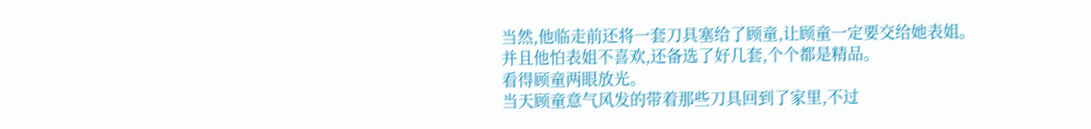当然,他临走前还将一套刀具塞给了顾童,让顾童一定要交给她表姐。
并且他怕表姐不喜欢,还备选了好几套,个个都是精品。
看得顾童两眼放光。
当天顾童意气风发的带着那些刀具回到了家里,不过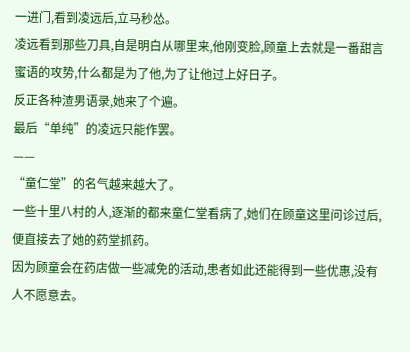一进门,看到凌远后,立马秒怂。
凌远看到那些刀具,自是明白从哪里来,他刚变脸,顾童上去就是一番甜言蜜语的攻势,什么都是为了他,为了让他过上好日子。
反正各种渣男语录,她来了个遍。
最后“单纯”的凌远只能作罢。
——
“童仁堂”的名气越来越大了。
一些十里八村的人,逐渐的都来童仁堂看病了,她们在顾童这里问诊过后,便直接去了她的药堂抓药。
因为顾童会在药店做一些减免的活动,患者如此还能得到一些优惠,没有人不愿意去。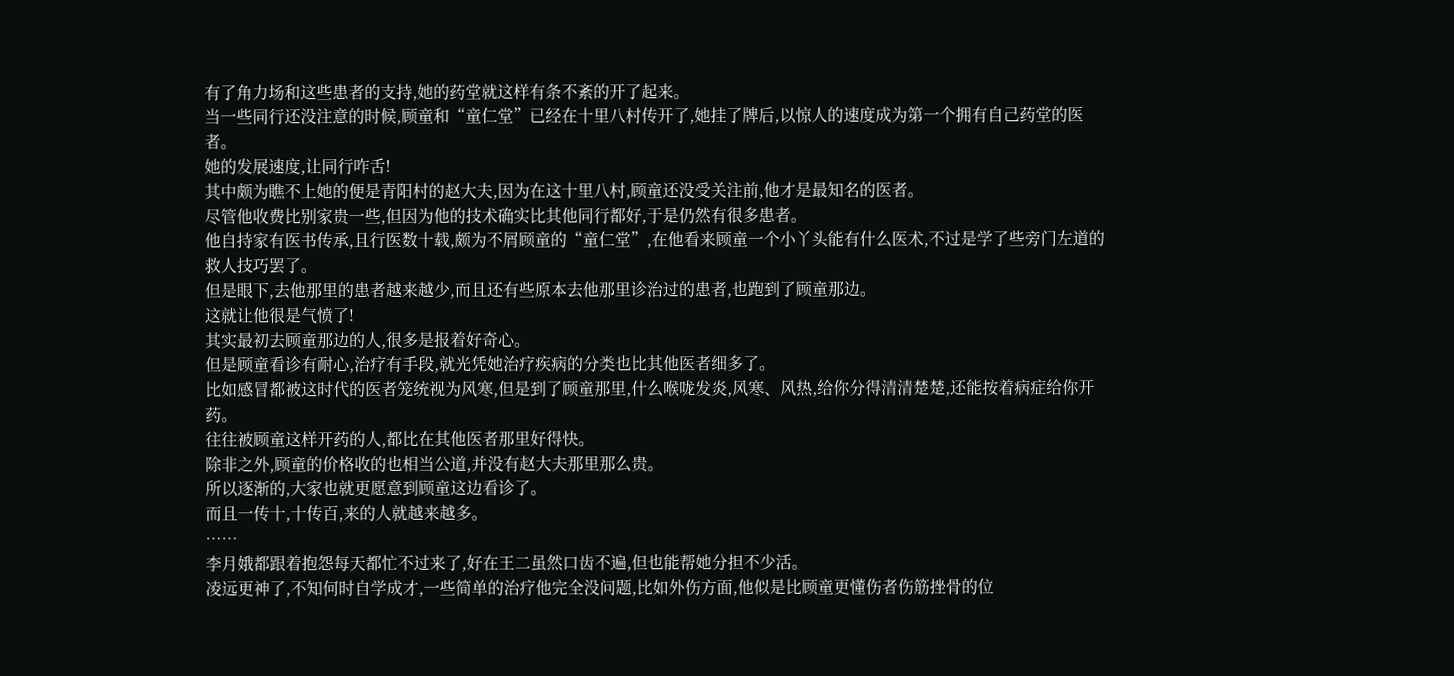有了角力场和这些患者的支持,她的药堂就这样有条不紊的开了起来。
当一些同行还没注意的时候,顾童和“童仁堂”已经在十里八村传开了,她挂了牌后,以惊人的速度成为第一个拥有自己药堂的医者。
她的发展速度,让同行咋舌!
其中颇为瞧不上她的便是青阳村的赵大夫,因为在这十里八村,顾童还没受关注前,他才是最知名的医者。
尽管他收费比别家贵一些,但因为他的技术确实比其他同行都好,于是仍然有很多患者。
他自持家有医书传承,且行医数十载,颇为不屑顾童的“童仁堂”,在他看来顾童一个小丫头能有什么医术,不过是学了些旁门左道的救人技巧罢了。
但是眼下,去他那里的患者越来越少,而且还有些原本去他那里诊治过的患者,也跑到了顾童那边。
这就让他很是气愤了!
其实最初去顾童那边的人,很多是报着好奇心。
但是顾童看诊有耐心,治疗有手段,就光凭她治疗疾病的分类也比其他医者细多了。
比如感冒都被这时代的医者笼统视为风寒,但是到了顾童那里,什么喉咙发炎,风寒、风热,给你分得清清楚楚,还能按着病症给你开药。
往往被顾童这样开药的人,都比在其他医者那里好得快。
除非之外,顾童的价格收的也相当公道,并没有赵大夫那里那么贵。
所以逐渐的,大家也就更愿意到顾童这边看诊了。
而且一传十,十传百,来的人就越来越多。
……
李月娥都跟着抱怨每天都忙不过来了,好在王二虽然口齿不遍,但也能帮她分担不少活。
凌远更神了,不知何时自学成才,一些简单的治疗他完全没问题,比如外伤方面,他似是比顾童更懂伤者伤筋挫骨的位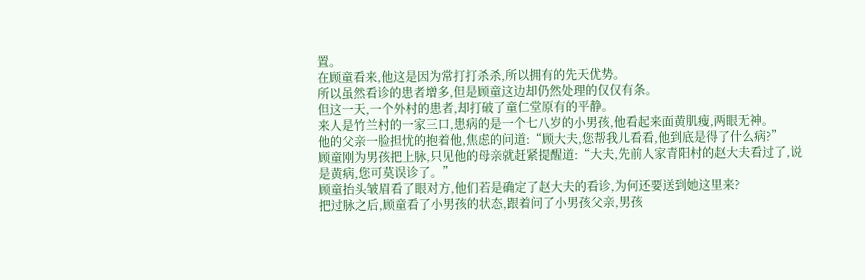置。
在顾童看来,他这是因为常打打杀杀,所以拥有的先天优势。
所以虽然看诊的患者增多,但是顾童这边却仍然处理的仅仅有条。
但这一天,一个外村的患者,却打破了童仁堂原有的平静。
来人是竹兰村的一家三口,患病的是一个七八岁的小男孩,他看起来面黄肌瘦,两眼无神。
他的父亲一脸担忧的抱着他,焦虑的问道:“顾大夫,您帮我儿看看,他到底是得了什么病?”
顾童刚为男孩把上脉,只见他的母亲就赶紧提醒道:“大夫,先前人家青阳村的赵大夫看过了,说是黄病,您可莫误诊了。”
顾童抬头皱眉看了眼对方,他们若是确定了赵大夫的看诊,为何还要送到她这里来?
把过脉之后,顾童看了小男孩的状态,跟着问了小男孩父亲,男孩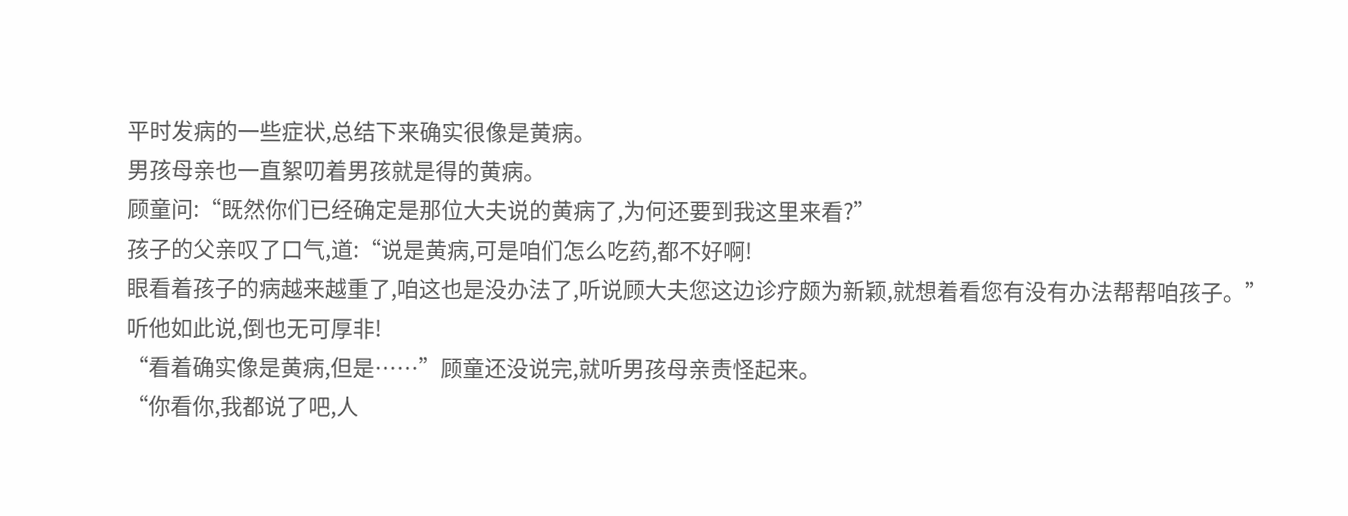平时发病的一些症状,总结下来确实很像是黄病。
男孩母亲也一直絮叨着男孩就是得的黄病。
顾童问:“既然你们已经确定是那位大夫说的黄病了,为何还要到我这里来看?”
孩子的父亲叹了口气,道:“说是黄病,可是咱们怎么吃药,都不好啊!
眼看着孩子的病越来越重了,咱这也是没办法了,听说顾大夫您这边诊疗颇为新颖,就想着看您有没有办法帮帮咱孩子。”
听他如此说,倒也无可厚非!
“看着确实像是黄病,但是……”顾童还没说完,就听男孩母亲责怪起来。
“你看你,我都说了吧,人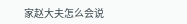家赵大夫怎么会说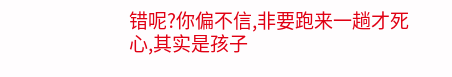错呢?你偏不信,非要跑来一趟才死心,其实是孩子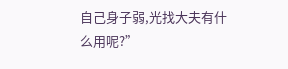自己身子弱,光找大夫有什么用呢?”